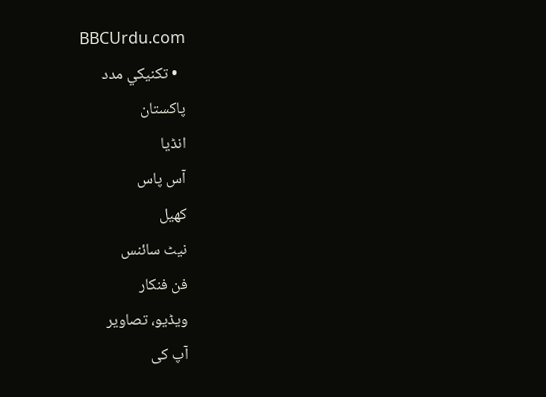BBCUrdu.com
  • تکنيکي مدد
پاکستان
انڈیا
آس پاس
کھیل
نیٹ سائنس
فن فنکار
ویڈیو، تصاویر
آپ کی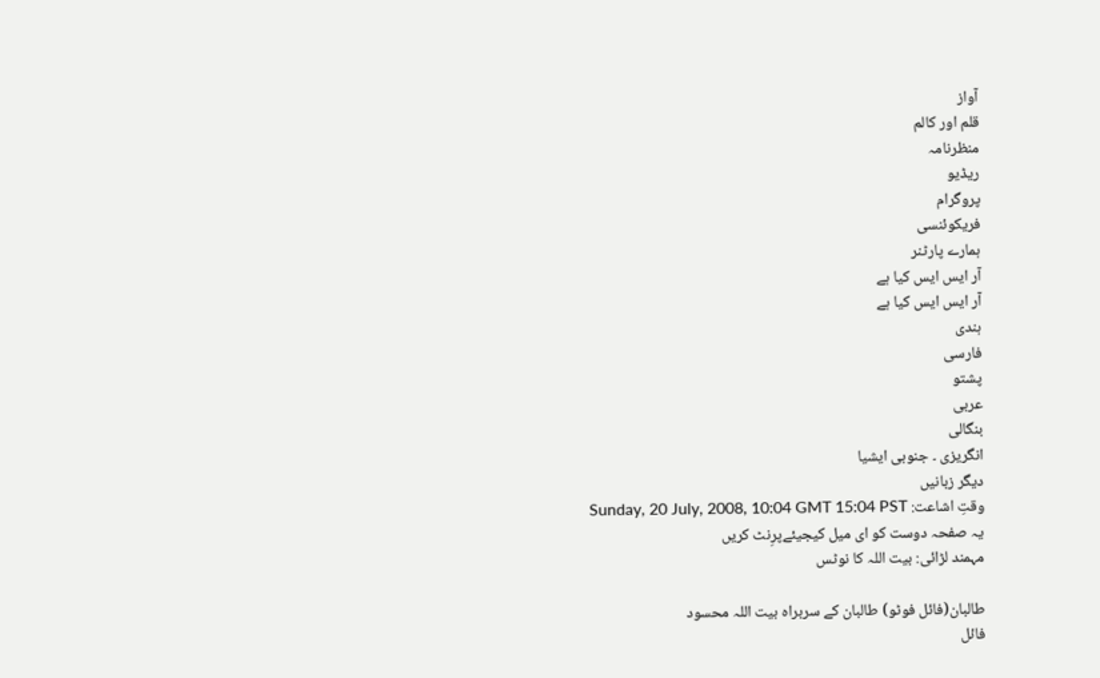آواز
قلم اور کالم
منظرنامہ
ریڈیو
پروگرام
فریکوئنسی
ہمارے پارٹنر
آر ایس ایس کیا ہے
آر ایس ایس کیا ہے
ہندی
فارسی
پشتو
عربی
بنگالی
انگریزی ۔ جنوبی ایشیا
دیگر زبانیں
وقتِ اشاعت: Sunday, 20 July, 2008, 10:04 GMT 15:04 PST
یہ صفحہ دوست کو ای میل کیجیئےپرِنٹ کریں
مہمند لڑائی: بیت اللہ کا نوٹس

طالبان(فائل فوٹو) طالبان کے سربراہ بیت اللہ محسود
فائل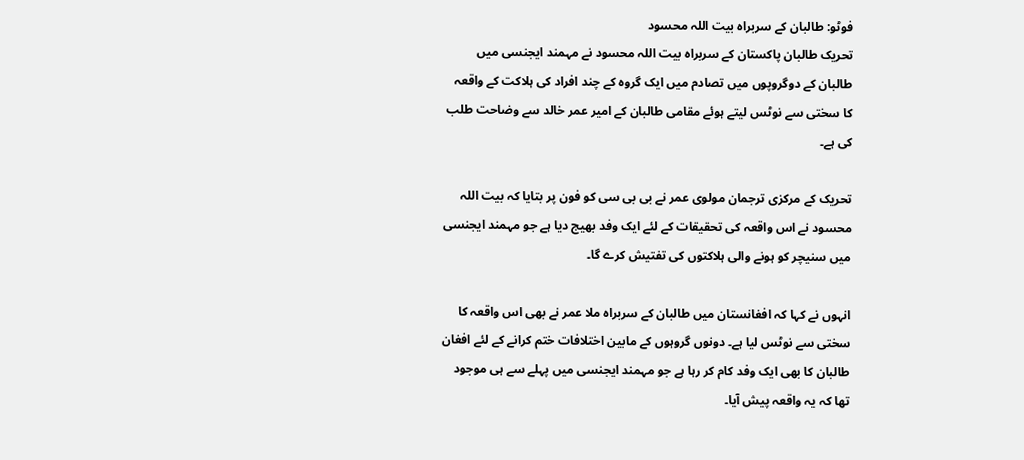فوٹو: طالبان کے سربراہ بیت اللہ محسود
تحریک طالبان پاکستان کے سربراہ بیت اللہ محسود نے مہمند ایجنسی میں طالبان کے دوگروپوں میں تصادم میں ایک گروہ کے چند افراد کی ہلاکت کے واقعہ کا سختی سے نوٹس لیتے ہوئے مقامی طالبان کے امیر عمر خالد سے وضاحت طلب کی ہے۔

تحریک کے مرکزی ترجمان مولوی عمر نے بی بی سی کو فون پر بتایا کہ بیت اللہ محسود نے اس واقعہ کی تحقیقات کے لئے ایک وفد بھیج دیا ہے جو مہمند ایجنسی میں سنیچر کو ہونے والی ہلاکتوں کی تفتیش کرے گا۔

انہوں نے کہا کہ افغانستان میں طالبان کے سربراہ ملا عمر نے بھی اس واقعہ کا سختی سے نوٹس لیا ہے۔ دونوں گروہوں کے مابین اختلافات ختم کرانے کے لئے افغان طالبان کا بھی ایک وفد کام کر رہا ہے جو مہمند ایجنسی میں پہلے سے ہی موجود تھا کہ یہ واقعہ پیش آیا۔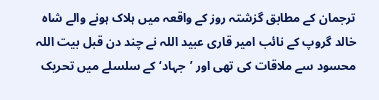ترجمان کے مطابق گزشتہ روز کے واقعہ میں ہلاک ہونے والے شاہ خالد گروپ کے نائب امیر قاری عبید اللہ نے چند دن قبل بیت اللہ محسود سے ملاقات کی تھی اور ’جہاد‘ کے سلسلے میں تحریک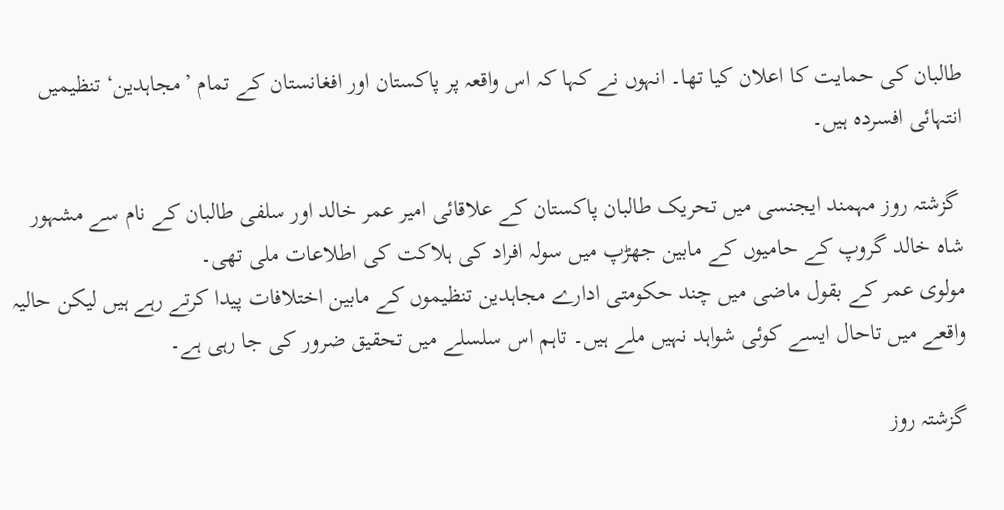طالبان کی حمایت کا اعلان کیا تھا۔ انہوں نے کہا کہ اس واقعہ پر پاکستان اور افغانستان کے تمام ’مجاہدین‘ تنظیمیں انتہائی افسردہ ہیں۔

 گزشتہ روز مہمند ایجنسی میں تحریک طالبان پاکستان کے علاقائی امیر عمر خالد اور سلفی طالبان کے نام سے مشہور شاہ خالد گروپ کے حامیوں کے مابین جھڑپ میں سولہ افراد کی ہلاکت کی اطلاعات ملی تھی۔
مولوی عمر کے بقول ماضی میں چند حکومتی ادارے مجاہدین تنظیموں کے مابین اختلافات پیدا کرتے رہے ہیں لیکن حالیہ واقعے میں تاحال ایسے کوئی شواہد نہیں ملے ہیں۔ تاہم اس سلسلے میں تحقیق ضرور کی جا رہی ہے۔

گزشتہ روز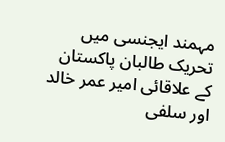مہمند ایجنسی میں تحریک طالبان پاکستان کے علاقائی امیر عمر خالد اور سلفی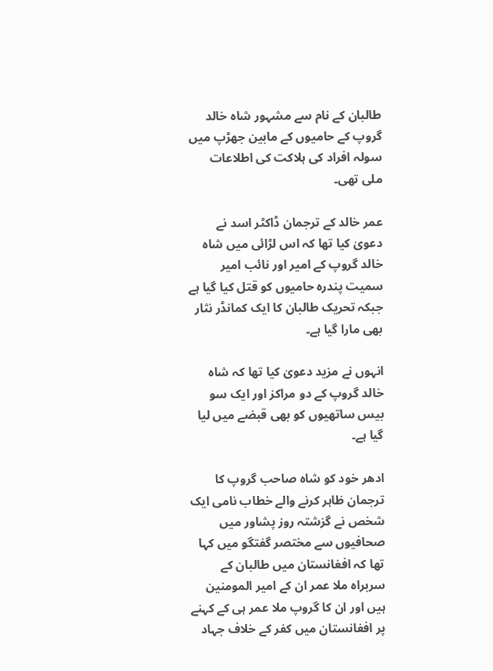طالبان کے نام سے مشہور شاہ خالد گروپ کے حامیوں کے مابین جھڑپ میں سولہ افراد کی ہلاکت کی اطلاعات ملی تھی۔

عمر خالد کے ترجمان ڈاکٹر اسد نے دعویٰ کیا تھا کہ اس لڑائی میں شاہ خالد گروپ کے امیر اور نائب امیر سمیت پندرہ حامیوں کو قتل کیا گیا ہے جبکہ تحریک طالبان کا ایک کمانڈر نثار بھی مارا گیا ہے۔

انہوں نے مزید دعویٰ کیا تھا کہ شاہ خالد گروپ کے دو مراکز اور ایک سو بیس ساتھیوں کو بھی قبضے میں لیا گیا ہے۔

ادھر خود کو شاہ صاحب گروپ کا ترجمان ظاہر کرنے والے خطاب نامی ایک شخص نے گزشتہ روز پشاور میں صحافیوں سے مختصر گفتگو میں کہا تھا کہ افغانستان میں طالبان کے سربراہ ملا عمر ان کے امیر المومنین ہیں اور ان کا گروپ ملا عمر ہی کے کہنے پر افغانستان میں کفر کے خلاف جہاد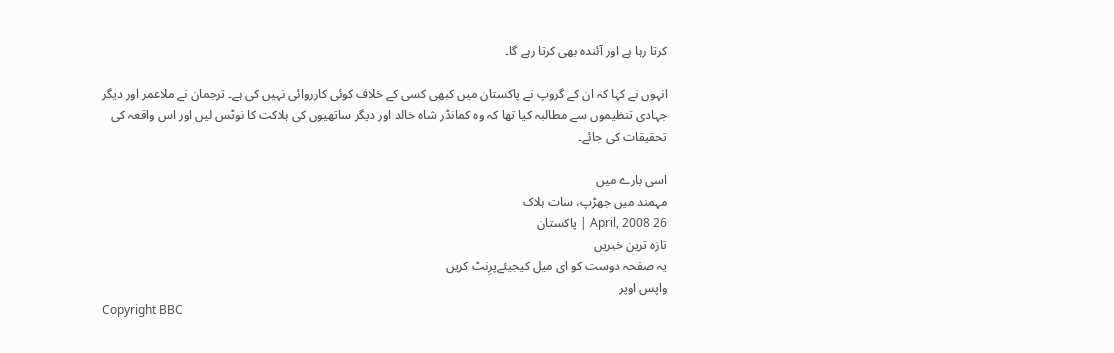کرتا رہا ہے اور آئندہ بھی کرتا رہے گا۔

انہوں نے کہا کہ ان کے گروپ نے پاکستان میں کبھی کسی کے خلاف کوئی کارروائی نہیں کی ہے۔ ترجمان نے ملاعمر اور دیگر جہادی تنظیموں سے مطالبہ کیا تھا کہ وہ کمانڈر شاہ خالد اور دیگر ساتھیوں کی ہلاکت کا نوٹس لیں اور اس واقعہ کی تحقیقات کی جائے۔

اسی بارے میں
مہمند میں جھڑپ، سات ہلاک
26 April, 2008 | پاکستان
تازہ ترین خبریں
یہ صفحہ دوست کو ای میل کیجیئےپرِنٹ کریں
واپس اوپر
Copyright BBC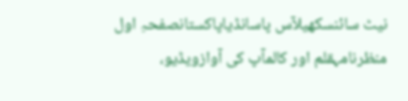نیٹ سائنسکھیلآس پاسانڈیاپاکستانصفحہِ اول
منظرنامہقلم اور کالمآپ کی آوازویڈیو،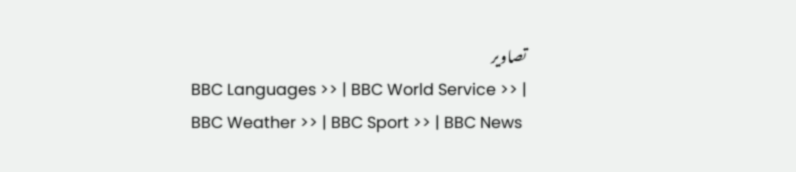تصاویر
BBC Languages >> | BBC World Service >> | BBC Weather >> | BBC Sport >> | BBC News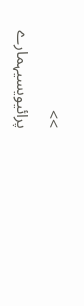>>
پرائیویسیہمارے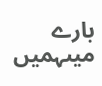بارے میںہمیں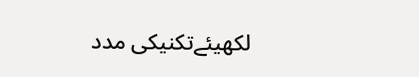لکھیئےتکنیکی مدد